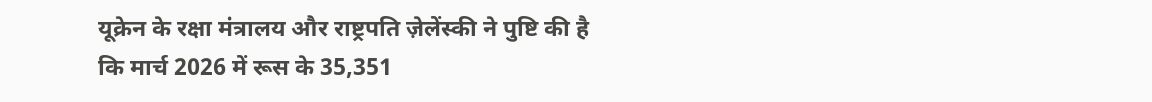यूक्रेन के रक्षा मंत्रालय और राष्ट्रपति ज़ेलेंस्की ने पुष्टि की है कि मार्च 2026 में रूस के 35,351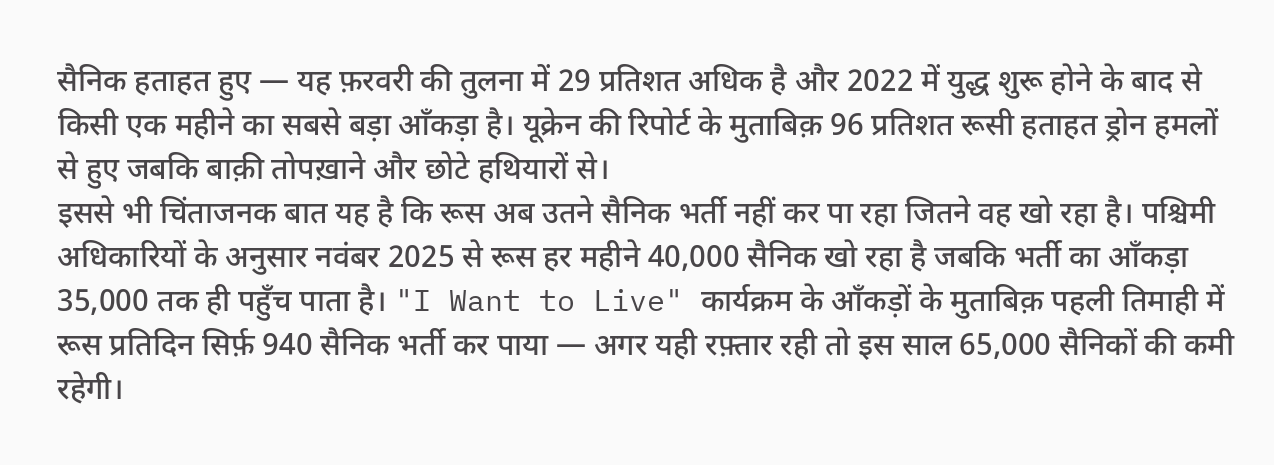सैनिक हताहत हुए — यह फ़रवरी की तुलना में 29 प्रतिशत अधिक है और 2022 में युद्ध शुरू होने के बाद से किसी एक महीने का सबसे बड़ा आँकड़ा है। यूक्रेन की रिपोर्ट के मुताबिक़ 96 प्रतिशत रूसी हताहत ड्रोन हमलों से हुए जबकि बाक़ी तोपख़ाने और छोटे हथियारों से।
इससे भी चिंताजनक बात यह है कि रूस अब उतने सैनिक भर्ती नहीं कर पा रहा जितने वह खो रहा है। पश्चिमी अधिकारियों के अनुसार नवंबर 2025 से रूस हर महीने 40,000 सैनिक खो रहा है जबकि भर्ती का आँकड़ा 35,000 तक ही पहुँच पाता है। "I Want to Live" कार्यक्रम के आँकड़ों के मुताबिक़ पहली तिमाही में रूस प्रतिदिन सिर्फ़ 940 सैनिक भर्ती कर पाया — अगर यही रफ़्तार रही तो इस साल 65,000 सैनिकों की कमी रहेगी।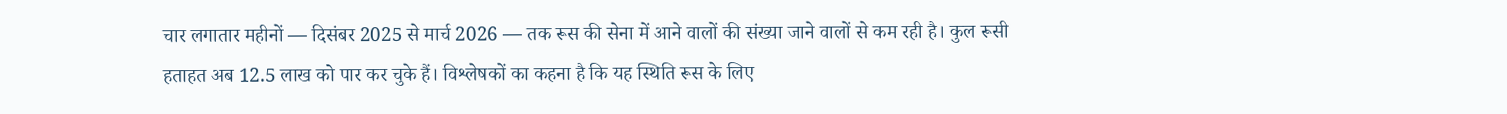चार लगातार महीनों — दिसंबर 2025 से मार्च 2026 — तक रूस की सेना में आने वालों की संख्या जाने वालों से कम रही है। कुल रूसी हताहत अब 12.5 लाख को पार कर चुके हैं। विश्लेषकों का कहना है कि यह स्थिति रूस के लिए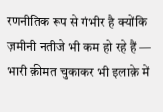रणनीतिक रूप से गंभीर है क्योंकि ज़मीनी नतीजे भी कम हो रहे हैं — भारी क़ीमत चुकाकर भी इलाक़े में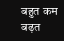बहुत कम बढ़त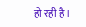हो रही है।